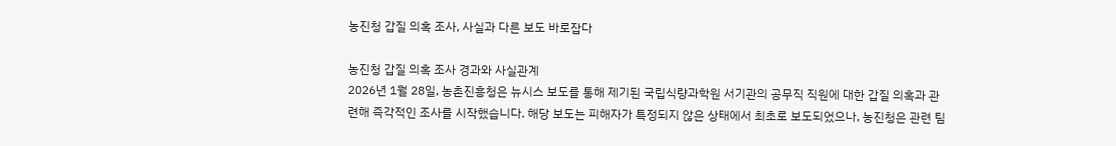농진청 갑질 의혹 조사, 사실과 다른 보도 바로잡다

농진청 갑질 의혹 조사 경과와 사실관계
2026년 1월 28일, 농촌진흥청은 뉴시스 보도를 통해 제기된 국립식량과학원 서기관의 공무직 직원에 대한 갑질 의혹과 관련해 즉각적인 조사를 시작했습니다. 해당 보도는 피해자가 특정되지 않은 상태에서 최초로 보도되었으나, 농진청은 관련 팀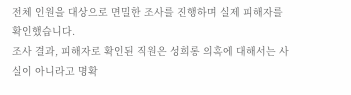전체 인원을 대상으로 면밀한 조사를 진행하며 실제 피해자를 확인했습니다.
조사 결과, 피해자로 확인된 직원은 성희롱 의혹에 대해서는 사실이 아니라고 명확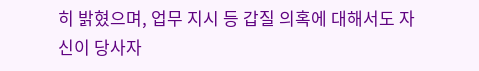히 밝혔으며, 업무 지시 등 갑질 의혹에 대해서도 자신이 당사자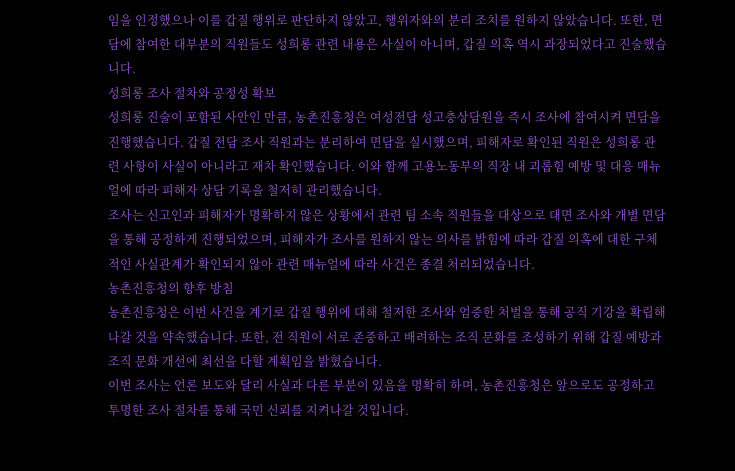임을 인정했으나 이를 갑질 행위로 판단하지 않았고, 행위자와의 분리 조치를 원하지 않았습니다. 또한, 면담에 참여한 대부분의 직원들도 성희롱 관련 내용은 사실이 아니며, 갑질 의혹 역시 과장되었다고 진술했습니다.
성희롱 조사 절차와 공정성 확보
성희롱 진술이 포함된 사안인 만큼, 농촌진흥청은 여성전담 성고충상담원을 즉시 조사에 참여시켜 면담을 진행했습니다. 갑질 전담 조사 직원과는 분리하여 면담을 실시했으며, 피해자로 확인된 직원은 성희롱 관련 사항이 사실이 아니라고 재차 확인했습니다. 이와 함께 고용노동부의 직장 내 괴롭힘 예방 및 대응 매뉴얼에 따라 피해자 상담 기록을 철저히 관리했습니다.
조사는 신고인과 피해자가 명확하지 않은 상황에서 관련 팀 소속 직원들을 대상으로 대면 조사와 개별 면담을 통해 공정하게 진행되었으며, 피해자가 조사를 원하지 않는 의사를 밝힘에 따라 갑질 의혹에 대한 구체적인 사실관계가 확인되지 않아 관련 매뉴얼에 따라 사건은 종결 처리되었습니다.
농촌진흥청의 향후 방침
농촌진흥청은 이번 사건을 계기로 갑질 행위에 대해 철저한 조사와 엄중한 처벌을 통해 공직 기강을 확립해 나갈 것을 약속했습니다. 또한, 전 직원이 서로 존중하고 배려하는 조직 문화를 조성하기 위해 갑질 예방과 조직 문화 개선에 최선을 다할 계획임을 밝혔습니다.
이번 조사는 언론 보도와 달리 사실과 다른 부분이 있음을 명확히 하며, 농촌진흥청은 앞으로도 공정하고 투명한 조사 절차를 통해 국민 신뢰를 지켜나갈 것입니다.